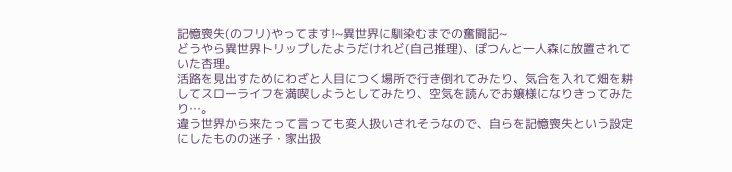記憶喪失(のフリ)やってます!~異世界に馴染むまでの奮闘記~
どうやら異世界トリップしたようだけれど(自己推理)、ぽつんと一人森に放置されていた杏理。
活路を見出すためにわざと人目につく場所で行き倒れてみたり、気合を入れて畑を耕してスローライフを満喫しようとしてみたり、空気を読んでお嬢様になりきってみたり…。
違う世界から来たって言っても変人扱いされそうなので、自らを記憶喪失という設定にしたものの迷子・家出扱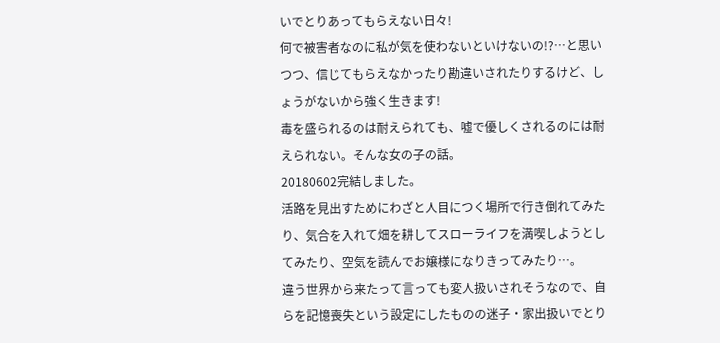いでとりあってもらえない日々!
何で被害者なのに私が気を使わないといけないの!?…と思いつつ、信じてもらえなかったり勘違いされたりするけど、しょうがないから強く生きます!
毒を盛られるのは耐えられても、嘘で優しくされるのには耐えられない。そんな女の子の話。
20180602完結しました。
活路を見出すためにわざと人目につく場所で行き倒れてみたり、気合を入れて畑を耕してスローライフを満喫しようとしてみたり、空気を読んでお嬢様になりきってみたり…。
違う世界から来たって言っても変人扱いされそうなので、自らを記憶喪失という設定にしたものの迷子・家出扱いでとり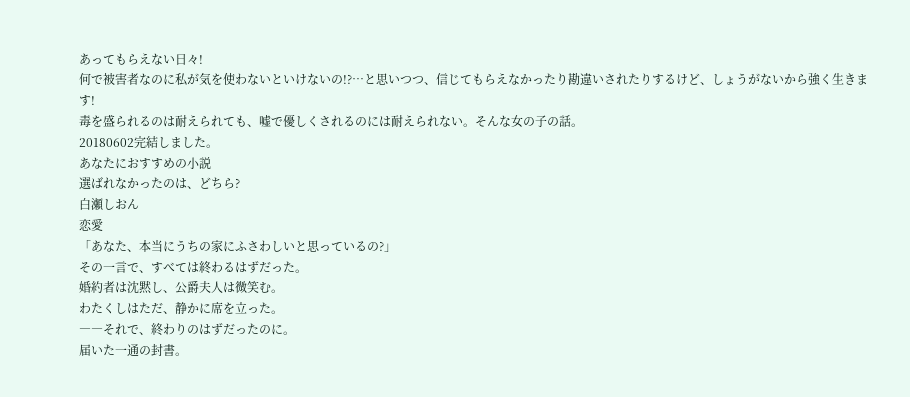あってもらえない日々!
何で被害者なのに私が気を使わないといけないの!?…と思いつつ、信じてもらえなかったり勘違いされたりするけど、しょうがないから強く生きます!
毒を盛られるのは耐えられても、嘘で優しくされるのには耐えられない。そんな女の子の話。
20180602完結しました。
あなたにおすすめの小説
選ばれなかったのは、どちら?
白瀬しおん
恋愛
「あなた、本当にうちの家にふさわしいと思っているの?」
その一言で、すべては終わるはずだった。
婚約者は沈黙し、公爵夫人は微笑む。
わたくしはただ、静かに席を立った。
――それで、終わりのはずだったのに。
届いた一通の封書。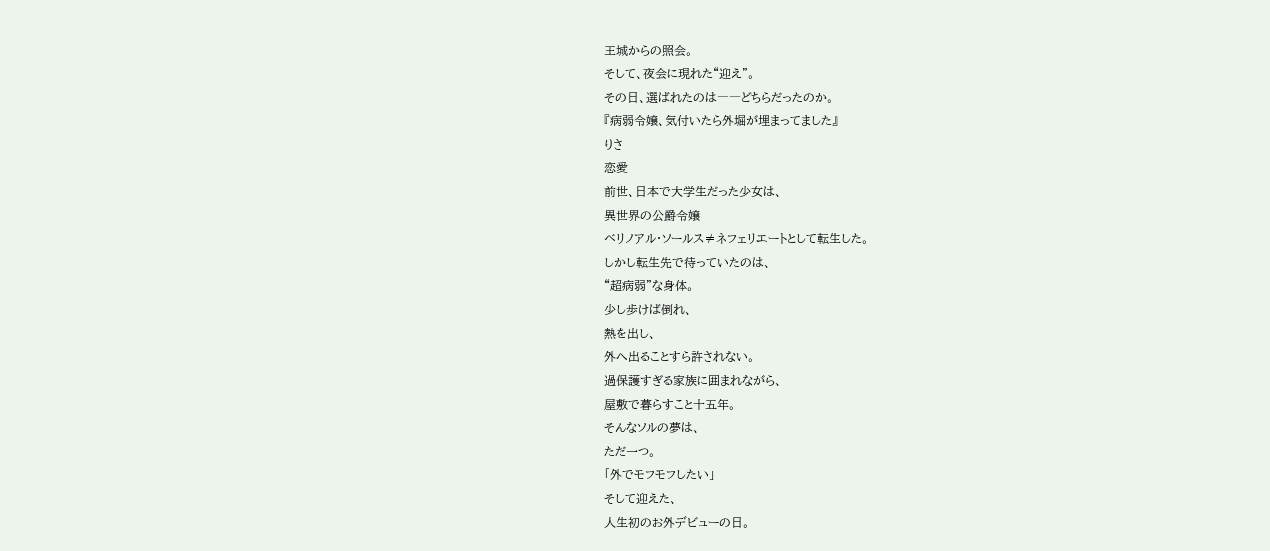王城からの照会。
そして、夜会に現れた“迎え”。
その日、選ばれたのは――どちらだったのか。
『病弱令嬢、気付いたら外堀が埋まってました』
りさ
恋愛
前世、日本で大学生だった少女は、
異世界の公爵令嬢
ベリノアル・ソールス≠ネフェリエートとして転生した。
しかし転生先で待っていたのは、
“超病弱”な身体。
少し歩けば倒れ、
熱を出し、
外へ出ることすら許されない。
過保護すぎる家族に囲まれながら、
屋敷で暮らすこと十五年。
そんなソルの夢は、
ただ一つ。
「外でモフモフしたい」
そして迎えた、
人生初のお外デビューの日。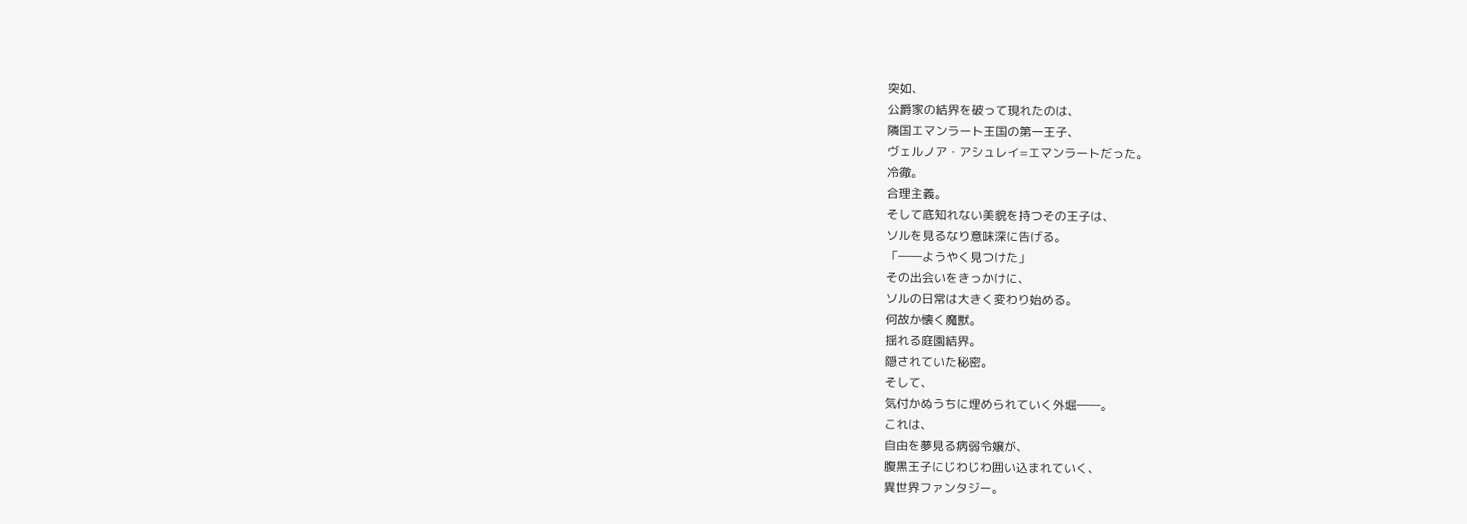突如、
公爵家の結界を破って現れたのは、
隣国エマンラート王国の第一王子、
ヴェルノア・アシュレイ=エマンラートだった。
冷徹。
合理主義。
そして底知れない美貌を持つその王子は、
ソルを見るなり意味深に告げる。
「――ようやく見つけた」
その出会いをきっかけに、
ソルの日常は大きく変わり始める。
何故か懐く魔獣。
揺れる庭園結界。
隠されていた秘密。
そして、
気付かぬうちに埋められていく外堀――。
これは、
自由を夢見る病弱令嬢が、
腹黒王子にじわじわ囲い込まれていく、
異世界ファンタジー。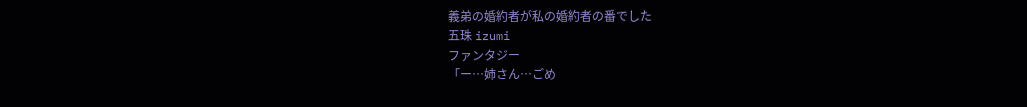義弟の婚約者が私の婚約者の番でした
五珠 izumi
ファンタジー
「ー…姉さん…ごめ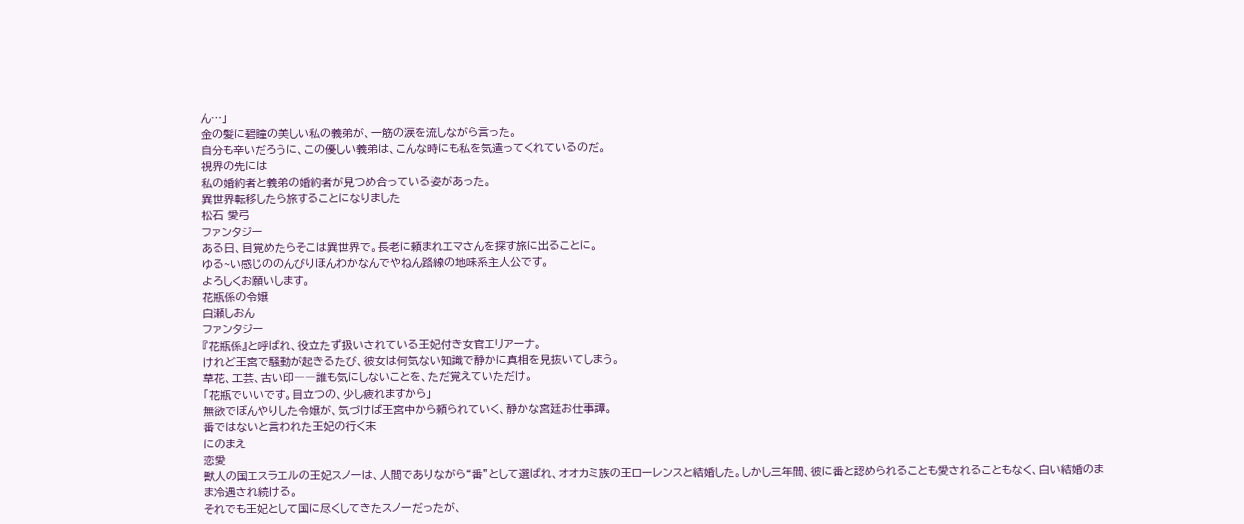ん…」
金の髪に碧瞳の美しい私の義弟が、一筋の涙を流しながら言った。
自分も辛いだろうに、この優しい義弟は、こんな時にも私を気遣ってくれているのだ。
視界の先には
私の婚約者と義弟の婚約者が見つめ合っている姿があった。
異世界転移したら旅することになりました
松石 愛弓
ファンタジー
ある日、目覚めたらそこは異世界で。長老に頼まれエマさんを探す旅に出ることに。
ゆる~い感じののんびりほんわかなんでやねん路線の地味系主人公です。
よろしくお願いします。
花瓶係の令嬢
白瀬しおん
ファンタジー
『花瓶係』と呼ばれ、役立たず扱いされている王妃付き女官エリアーナ。
けれど王宮で騒動が起きるたび、彼女は何気ない知識で静かに真相を見抜いてしまう。
草花、工芸、古い印――誰も気にしないことを、ただ覚えていただけ。
「花瓶でいいです。目立つの、少し疲れますから」
無欲でぼんやりした令嬢が、気づけば王宮中から頼られていく、静かな宮廷お仕事譚。
番ではないと言われた王妃の行く末
にのまえ
恋愛
獣人の国エスラエルの王妃スノーは、人間でありながら“番”として選ばれ、オオカミ族の王ローレンスと結婚した。しかし三年間、彼に番と認められることも愛されることもなく、白い結婚のまま冷遇され続ける。
それでも王妃として国に尽くしてきたスノーだったが、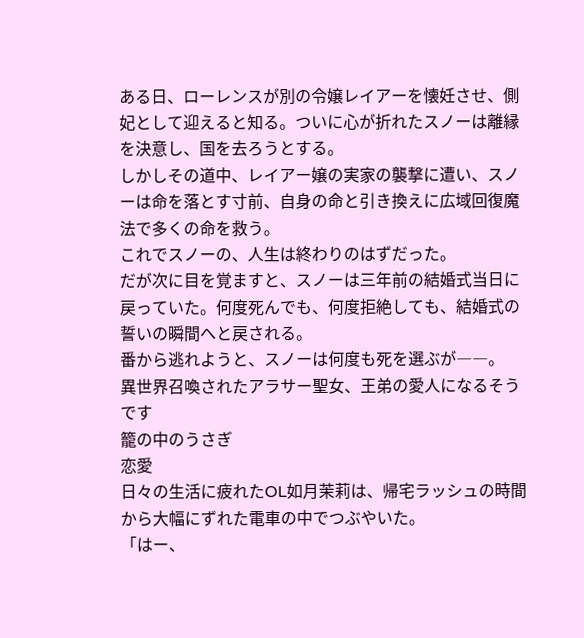ある日、ローレンスが別の令嬢レイアーを懐妊させ、側妃として迎えると知る。ついに心が折れたスノーは離縁を決意し、国を去ろうとする。
しかしその道中、レイアー嬢の実家の襲撃に遭い、スノーは命を落とす寸前、自身の命と引き換えに広域回復魔法で多くの命を救う。
これでスノーの、人生は終わりのはずだった。
だが次に目を覚ますと、スノーは三年前の結婚式当日に戻っていた。何度死んでも、何度拒絶しても、結婚式の誓いの瞬間へと戻される。
番から逃れようと、スノーは何度も死を選ぶが――。
異世界召喚されたアラサー聖女、王弟の愛人になるそうです
籠の中のうさぎ
恋愛
日々の生活に疲れたOL如月茉莉は、帰宅ラッシュの時間から大幅にずれた電車の中でつぶやいた。
「はー、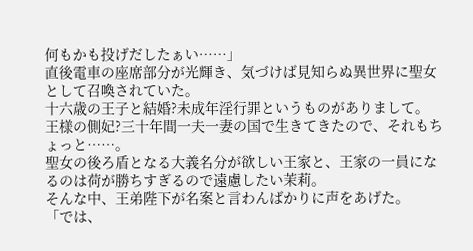何もかも投げだしたぁい……」
直後電車の座席部分が光輝き、気づけば見知らぬ異世界に聖女として召喚されていた。
十六歳の王子と結婚?未成年淫行罪というものがありまして。
王様の側妃?三十年間一夫一妻の国で生きてきたので、それもちょっと……。
聖女の後ろ盾となる大義名分が欲しい王家と、王家の一員になるのは荷が勝ちすぎるので遠慮したい茉莉。
そんな中、王弟陛下が名案と言わんばかりに声をあげた。
「では、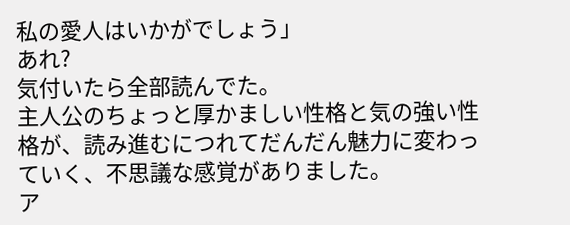私の愛人はいかがでしょう」
あれ?
気付いたら全部読んでた。
主人公のちょっと厚かましい性格と気の強い性格が、読み進むにつれてだんだん魅力に変わっていく、不思議な感覚がありました。
ア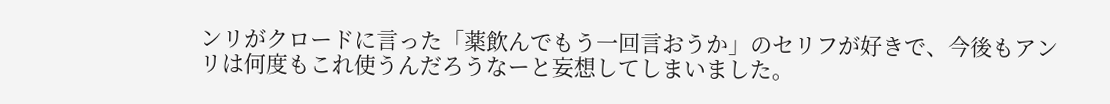ンリがクロードに言った「薬飲んでもう一回言おうか」のセリフが好きで、今後もアンリは何度もこれ使うんだろうなーと妄想してしまいました。